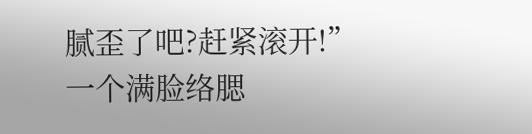腻歪了吧?赶紧滚开!”
一个满脸络腮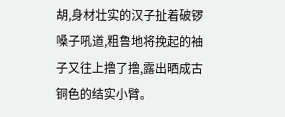胡,身材壮实的汉子扯着破锣嗓子吼道,粗鲁地将挽起的袖子又往上撸了撸,露出晒成古铜色的结实小臂。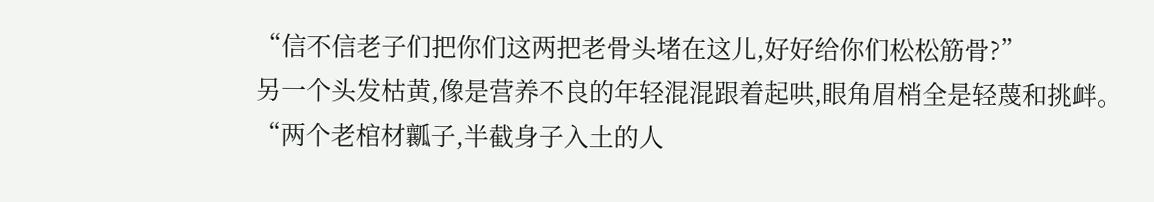“信不信老子们把你们这两把老骨头堵在这儿,好好给你们松松筋骨?”
另一个头发枯黄,像是营养不良的年轻混混跟着起哄,眼角眉梢全是轻蔑和挑衅。
“两个老棺材瓤子,半截身子入土的人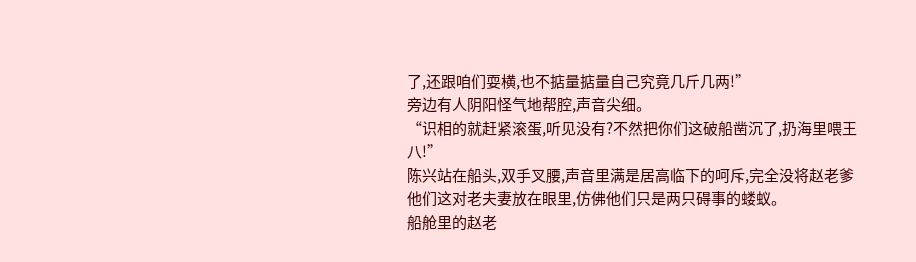了,还跟咱们耍横,也不掂量掂量自己究竟几斤几两!”
旁边有人阴阳怪气地帮腔,声音尖细。
“识相的就赶紧滚蛋,听见没有?不然把你们这破船凿沉了,扔海里喂王八!”
陈兴站在船头,双手叉腰,声音里满是居高临下的呵斥,完全没将赵老爹他们这对老夫妻放在眼里,仿佛他们只是两只碍事的蝼蚁。
船舱里的赵老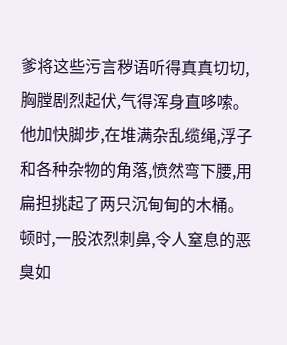爹将这些污言秽语听得真真切切,胸膛剧烈起伏,气得浑身直哆嗦。
他加快脚步,在堆满杂乱缆绳,浮子和各种杂物的角落,愤然弯下腰,用扁担挑起了两只沉甸甸的木桶。
顿时,一股浓烈刺鼻,令人窒息的恶臭如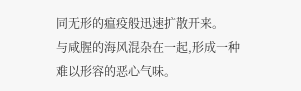同无形的瘟疫般迅速扩散开来。
与咸腥的海风混杂在一起,形成一种难以形容的恶心气味。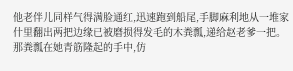他老伴儿同样气得满脸通红,迅速跑到船尾,手脚麻利地从一堆家什里翻出两把边缘已被磨损得发毛的木粪瓢,递给赵老爹一把。
那粪瓢在她青筋隆起的手中,仿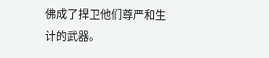佛成了捍卫他们尊严和生计的武器。